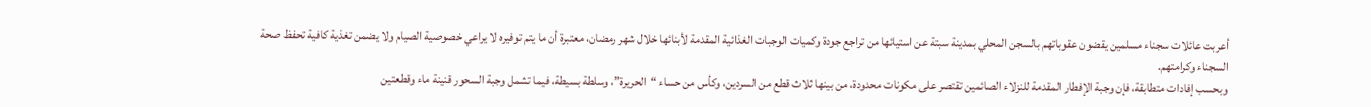أعربت عائلات سجناء مسلمين يقضون عقوباتهم بالسجن المحلي بمدينة سبتة عن استيائها من تراجع جودة وكميات الوجبات الغذائية المقدمة لأبنائها خلال شهر رمضان، معتبرة أن ما يتم توفيره لا يراعي خصوصية الصيام ولا يضمن تغذية كافية تحفظ صحة السجناء وكرامتهم.
وبحسب إفادات متطابقة، فإن وجبة الإفطار المقدمة للنزلاء الصائمين تقتصر على مكونات محدودة، من بينها ثلاث قطع من السردين، وكأس من حساء “الحريرة”، وسلطة بسيطة، فيما تشمل وجبة السحور قنينة ماء وقطعتين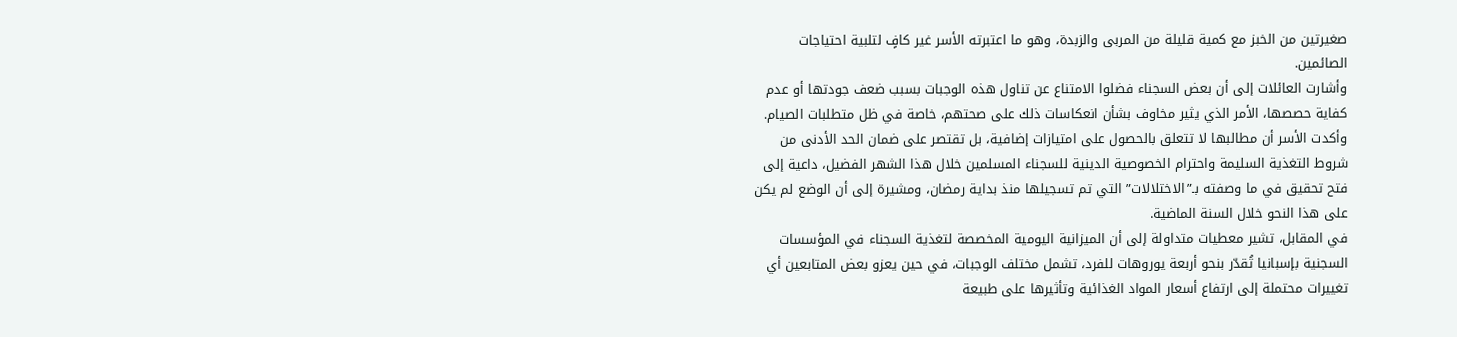صغيرتين من الخبز مع كمية قليلة من المربى والزبدة، وهو ما اعتبرته الأسر غير كافٍ لتلبية احتياجات الصائمين.
وأشارت العائلات إلى أن بعض السجناء فضلوا الامتناع عن تناول هذه الوجبات بسبب ضعف جودتها أو عدم كفاية حصصها، الأمر الذي يثير مخاوف بشأن انعكاسات ذلك على صحتهم، خاصة في ظل متطلبات الصيام.
وأكدت الأسر أن مطالبها لا تتعلق بالحصول على امتيازات إضافية، بل تقتصر على ضمان الحد الأدنى من شروط التغذية السليمة واحترام الخصوصية الدينية للسجناء المسلمين خلال هذا الشهر الفضيل، داعية إلى فتح تحقيق في ما وصفته بـ”الاختلالات” التي تم تسجيلها منذ بداية رمضان، ومشيرة إلى أن الوضع لم يكن على هذا النحو خلال السنة الماضية.
في المقابل، تشير معطيات متداولة إلى أن الميزانية اليومية المخصصة لتغذية السجناء في المؤسسات السجنية بإسبانيا تُقدّر بنحو أربعة يوروهات للفرد، تشمل مختلف الوجبات، في حين يعزو بعض المتابعين أي تغييرات محتملة إلى ارتفاع أسعار المواد الغذائية وتأثيرها على طبيعة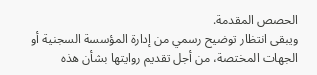الحصص المقدمة.
ويبقى انتظار توضيح رسمي من إدارة المؤسسة السجنية أو الجهات المختصة، من أجل تقديم روايتها بشأن هذه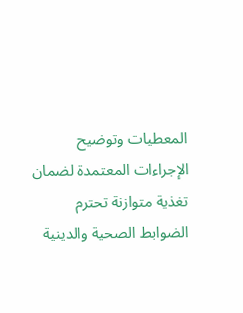المعطيات وتوضيح الإجراءات المعتمدة لضمان تغذية متوازنة تحترم الضوابط الصحية والدينية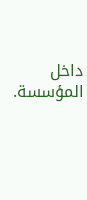داخل المؤسسة.